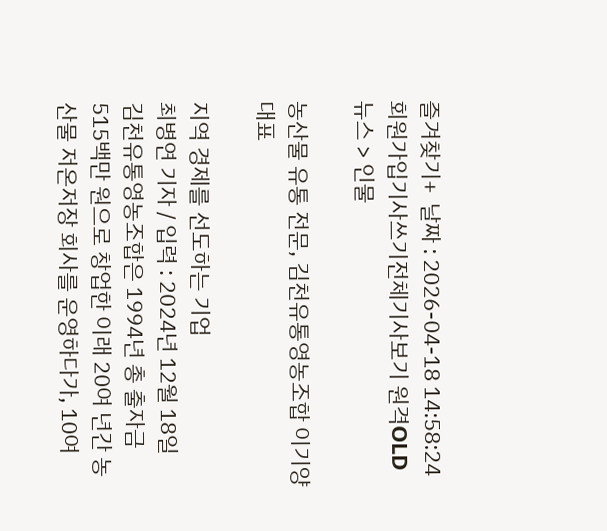즐겨찾기+  날짜 : 2026-04-18 14:58:24 회원가입기사쓰기전체기사보기 원격OLD
뉴스 > 인물

농산물 유통 전문, 김천유통영농조합 이기양 대표

지역 경제를 선도하는 기업
최병연 기자 / 입력 : 2024년 12월 18일
김천유통영농조합은 1994년 총 출자금 515백만 원으로 창업한 이래 20여 년간 농산물 저온저장 회사를 운영하다가, 10여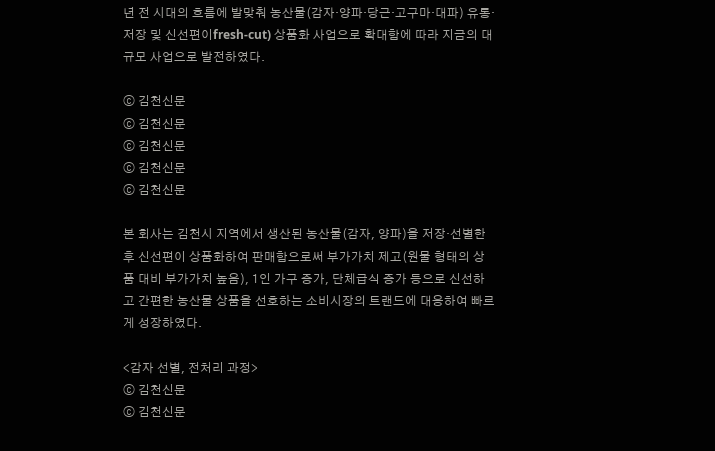년 전 시대의 흐름에 발맞춰 농산물(감자·양파·당근·고구마·대파) 유통·저장 및 신선편이fresh-cut) 상품화 사업으로 확대함에 따라 지금의 대규모 사업으로 발전하였다.

ⓒ 김천신문
ⓒ 김천신문
ⓒ 김천신문
ⓒ 김천신문
ⓒ 김천신문

본 회사는 김천시 지역에서 생산된 농산물(감자, 양파)을 저장·선별한 후 신선편이 상품화하여 판매함으로써 부가가치 제고(원물 형태의 상품 대비 부가가치 높음), 1인 가구 증가, 단체급식 증가 등으로 신선하고 간편한 농산물 상품을 선호하는 소비시장의 트랜드에 대응하여 빠르게 성장하였다.

<감자 선별, 전처리 과정>
ⓒ 김천신문
ⓒ 김천신문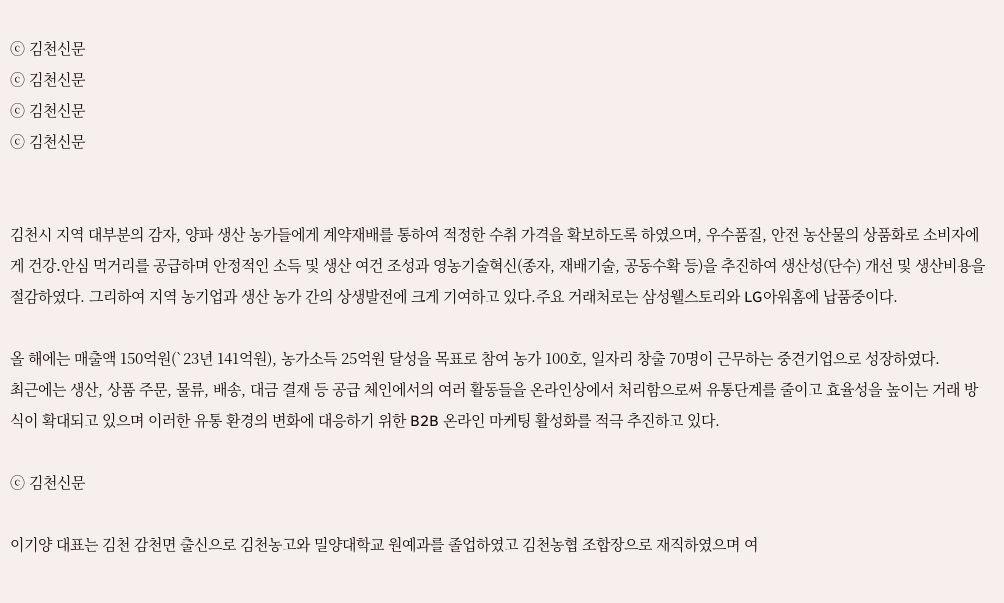ⓒ 김천신문
ⓒ 김천신문
ⓒ 김천신문
ⓒ 김천신문


김천시 지역 대부분의 감자, 양파 생산 농가들에게 계약재배를 통하여 적정한 수취 가격을 확보하도록 하였으며, 우수품질, 안전 농산물의 상품화로 소비자에게 건강․안심 먹거리를 공급하며 안정적인 소득 및 생산 여건 조성과 영농기술혁신(종자, 재배기술, 공동수확 등)을 추진하여 생산성(단수) 개선 및 생산비용을 절감하였다. 그리하여 지역 농기업과 생산 농가 간의 상생발전에 크게 기여하고 있다.주요 거래처로는 삼성웰스토리와 LG아워홈에 납품중이다.

올 해에는 매출액 150억원(`23년 141억원), 농가소득 25억원 달성을 목표로 참여 농가 100호, 일자리 창출 70명이 근무하는 중견기업으로 성장하였다.
최근에는 생산, 상품 주문, 물류, 배송, 대금 결재 등 공급 체인에서의 여러 활동들을 온라인상에서 처리함으로써 유통단계를 줄이고 효율성을 높이는 거래 방식이 확대되고 있으며 이러한 유통 환경의 변화에 대응하기 위한 B2B 온라인 마케팅 활성화를 적극 추진하고 있다.

ⓒ 김천신문

이기양 대표는 김천 감천면 출신으로 김천농고와 밀양대학교 원예과를 졸업하였고 김천농협 조합장으로 재직하였으며 여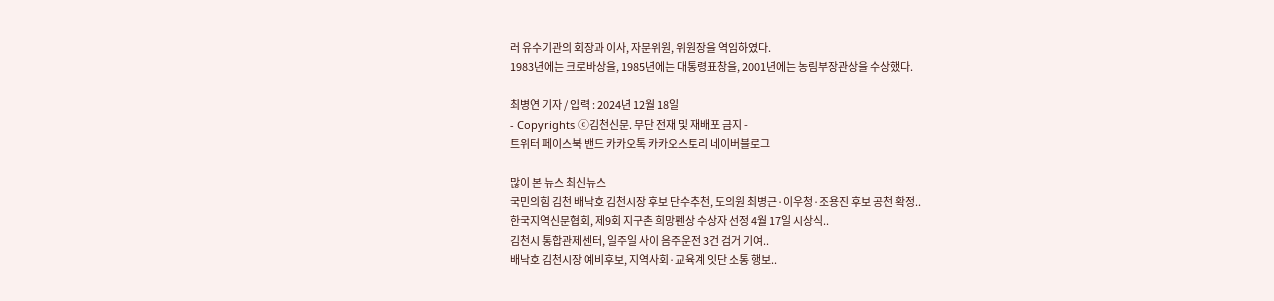러 유수기관의 회장과 이사, 자문위원, 위원장을 역임하였다.
1983년에는 크로바상을, 1985년에는 대통령표창을, 2001년에는 농림부장관상을 수상했다.

최병연 기자 / 입력 : 2024년 12월 18일
- Copyrights ⓒ김천신문. 무단 전재 및 재배포 금지 -
트위터 페이스북 밴드 카카오톡 카카오스토리 네이버블로그

많이 본 뉴스 최신뉴스
국민의힘 김천 배낙호 김천시장 후보 단수추천, 도의원 최병근·이우청·조용진 후보 공천 확정..
한국지역신문협회, 제9회 지구촌 희망펜상 수상자 선정 4월 17일 시상식..
김천시 통합관제센터, 일주일 사이 음주운전 3건 검거 기여..
배낙호 김천시장 예비후보, 지역사회·교육계 잇단 소통 행보..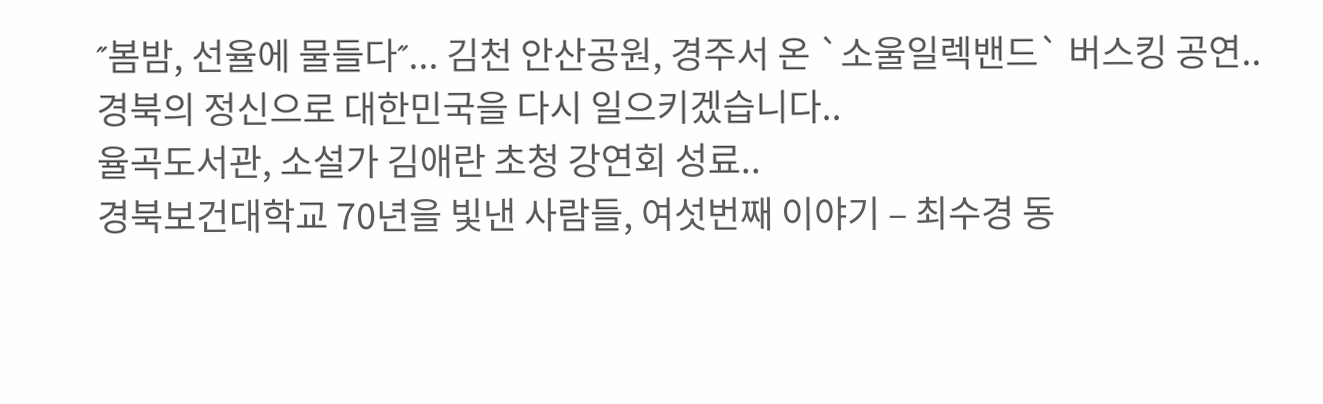˝봄밤, 선율에 물들다˝... 김천 안산공원, 경주서 온 `소울일렉밴드` 버스킹 공연..
경북의 정신으로 대한민국을 다시 일으키겠습니다..
율곡도서관, 소설가 김애란 초청 강연회 성료..
경북보건대학교 70년을 빛낸 사람들, 여섯번째 이야기 – 최수경 동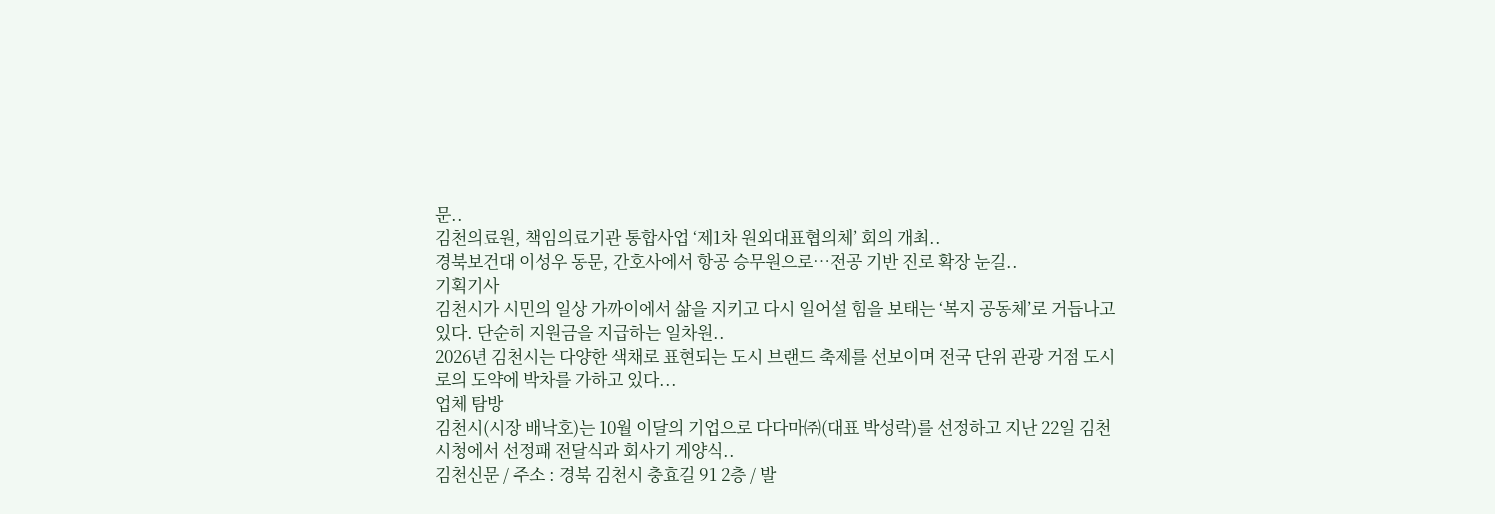문..
김천의료원, 책임의료기관 통합사업 ‘제1차 원외대표협의체’ 회의 개최..
경북보건대 이성우 동문, 간호사에서 항공 승무원으로…전공 기반 진로 확장 눈길..
기획기사
김천시가 시민의 일상 가까이에서 삶을 지키고 다시 일어설 힘을 보태는 ‘복지 공동체’로 거듭나고 있다. 단순히 지원금을 지급하는 일차원..
2026년 김천시는 다양한 색채로 표현되는 도시 브랜드 축제를 선보이며 전국 단위 관광 거점 도시로의 도약에 박차를 가하고 있다...
업체 탐방
김천시(시장 배낙호)는 10월 이달의 기업으로 다다마㈜(대표 박성락)를 선정하고 지난 22일 김천시청에서 선정패 전달식과 회사기 게양식..
김천신문 / 주소 : 경북 김천시 충효길 91 2층 / 발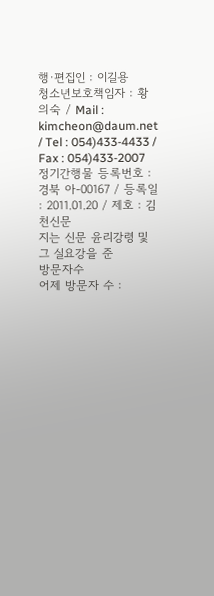행·편집인 : 이길용
청소년보호책임자 : 황의숙 / Mail : kimcheon@daum.net / Tel : 054)433-4433 / Fax : 054)433-2007
정기간행물 등록번호 : 경북 아-00167 / 등록일 : 2011.01.20 / 제호 : 김천신문
지는 신문 윤리강령 및 그 실요강을 준
방문자수
어제 방문자 수 :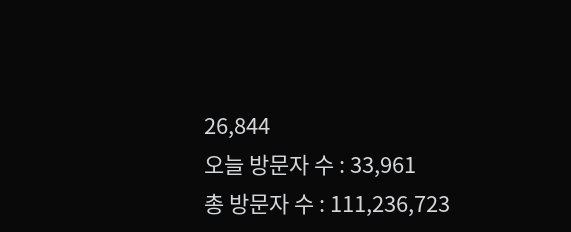26,844
오늘 방문자 수 : 33,961
총 방문자 수 : 111,236,723